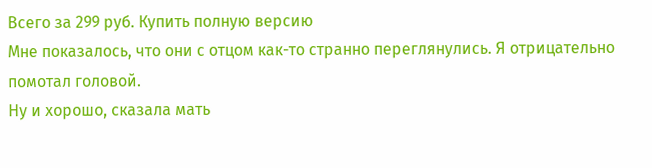Всего за 299 руб. Купить полную версию
Мне показалось, что они с отцом как-то странно переглянулись. Я отрицательно помотал головой.
Ну и хорошо, сказала мать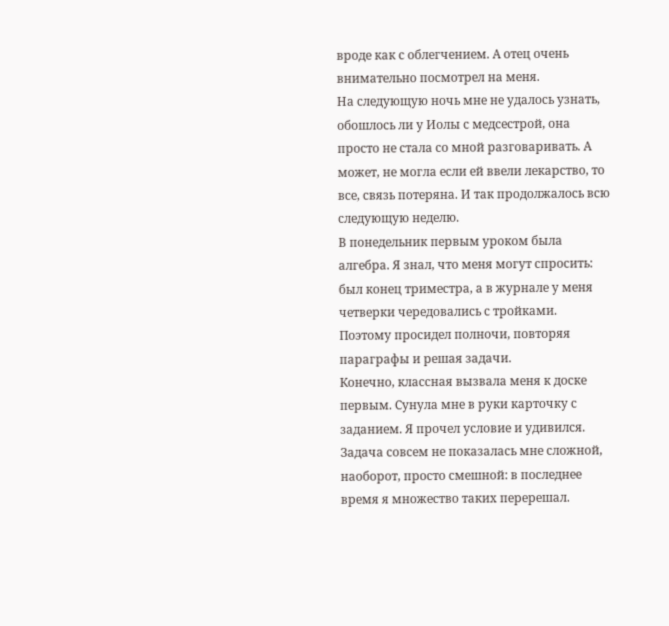вроде как с облегчением. А отец очень внимательно посмотрел на меня.
На следующую ночь мне не удалось узнать, обошлось ли у Иолы с медсестрой, она просто не стала со мной разговаривать. А может, не могла если ей ввели лекарство, то все, связь потеряна. И так продолжалось всю следующую неделю.
В понедельник первым уроком была алгебра. Я знал, что меня могут спросить: был конец триместра, а в журнале у меня четверки чередовались с тройками. Поэтому просидел полночи, повторяя параграфы и решая задачи.
Конечно, классная вызвала меня к доске первым. Сунула мне в руки карточку с заданием. Я прочел условие и удивился. Задача совсем не показалась мне сложной, наоборот, просто смешной: в последнее время я множество таких перерешал.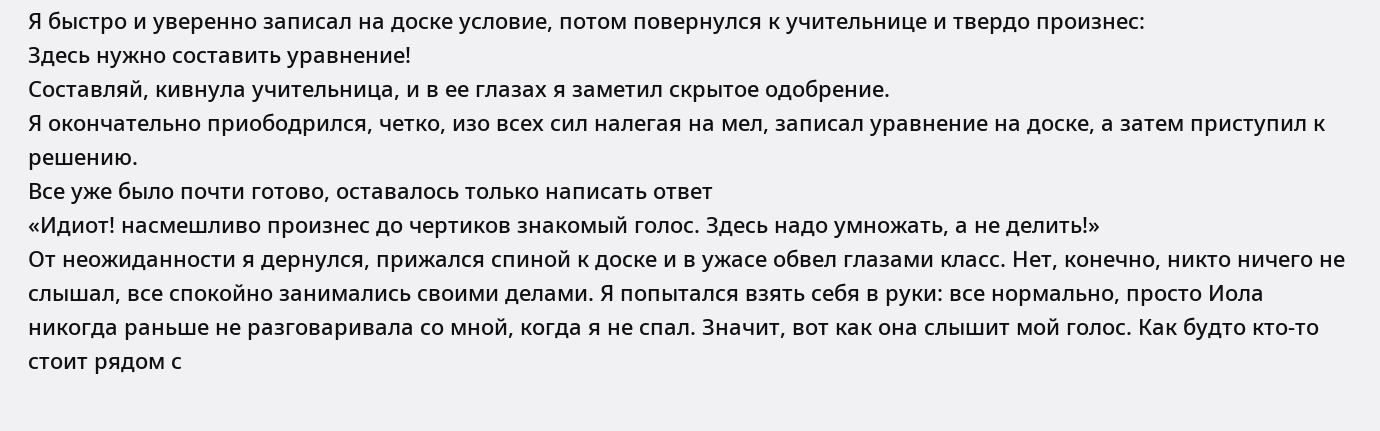Я быстро и уверенно записал на доске условие, потом повернулся к учительнице и твердо произнес:
Здесь нужно составить уравнение!
Составляй, кивнула учительница, и в ее глазах я заметил скрытое одобрение.
Я окончательно приободрился, четко, изо всех сил налегая на мел, записал уравнение на доске, а затем приступил к решению.
Все уже было почти готово, оставалось только написать ответ
«Идиот! насмешливо произнес до чертиков знакомый голос. Здесь надо умножать, а не делить!»
От неожиданности я дернулся, прижался спиной к доске и в ужасе обвел глазами класс. Нет, конечно, никто ничего не слышал, все спокойно занимались своими делами. Я попытался взять себя в руки: все нормально, просто Иола никогда раньше не разговаривала со мной, когда я не спал. Значит, вот как она слышит мой голос. Как будто кто-то стоит рядом с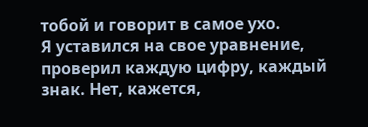тобой и говорит в самое ухо.
Я уставился на свое уравнение, проверил каждую цифру, каждый знак. Нет, кажется,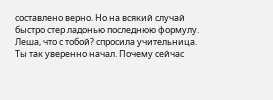составлено верно. Но на всякий случай быстро стер ладонью последнюю формулу.
Леша, что с тобой? спросила учительница. Ты так уверенно начал. Почему сейчас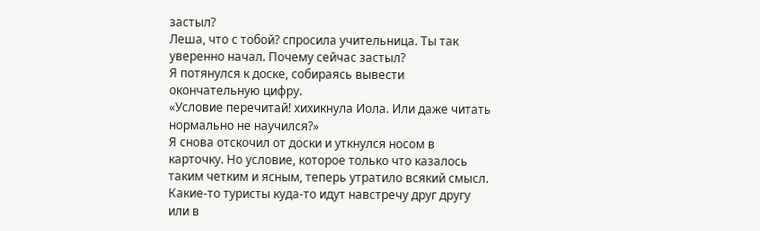застыл?
Леша, что с тобой? спросила учительница. Ты так уверенно начал. Почему сейчас застыл?
Я потянулся к доске, собираясь вывести окончательную цифру.
«Условие перечитай! хихикнула Иола. Или даже читать нормально не научился?»
Я снова отскочил от доски и уткнулся носом в карточку. Но условие, которое только что казалось таким четким и ясным, теперь утратило всякий смысл. Какие-то туристы куда-то идут навстречу друг другу или в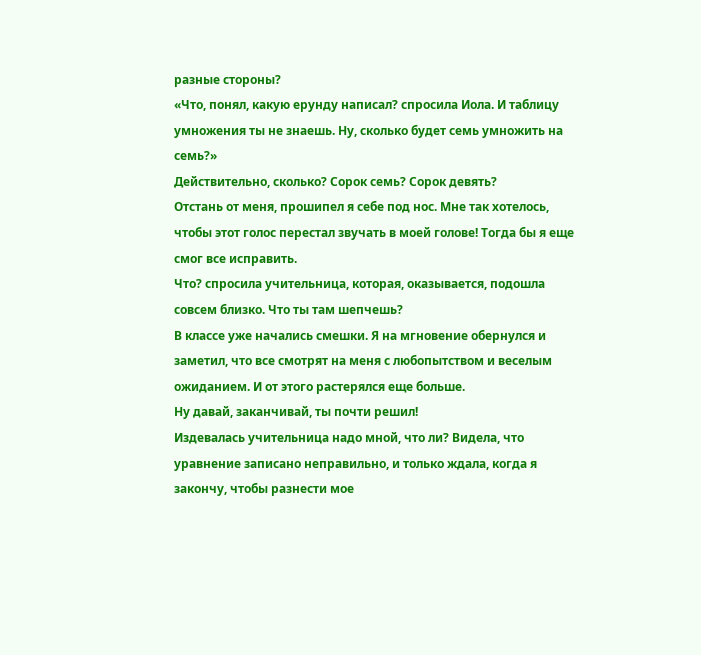разные стороны?
«Что, понял, какую ерунду написал? спросила Иола. И таблицу умножения ты не знаешь. Ну, сколько будет семь умножить на семь?»
Действительно, сколько? Сорок семь? Сорок девять?
Отстань от меня, прошипел я себе под нос. Мне так хотелось, чтобы этот голос перестал звучать в моей голове! Тогда бы я еще смог все исправить.
Что? спросила учительница, которая, оказывается, подошла совсем близко. Что ты там шепчешь?
В классе уже начались смешки. Я на мгновение обернулся и заметил, что все смотрят на меня с любопытством и веселым ожиданием. И от этого растерялся еще больше.
Ну давай, заканчивай, ты почти решил!
Издевалась учительница надо мной, что ли? Видела, что уравнение записано неправильно, и только ждала, когда я закончу, чтобы разнести мое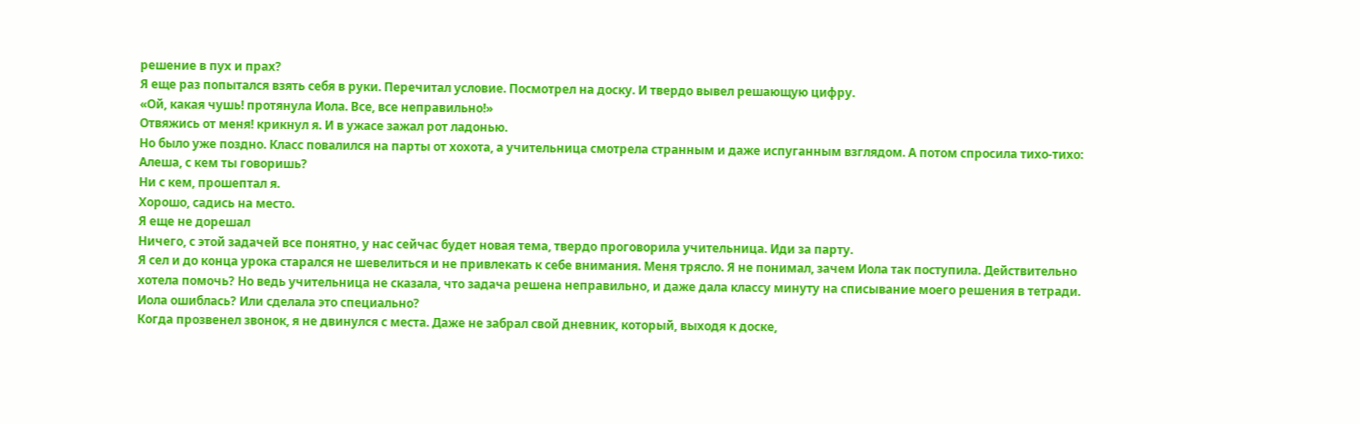решение в пух и прах?
Я еще раз попытался взять себя в руки. Перечитал условие. Посмотрел на доску. И твердо вывел решающую цифру.
«Ой, какая чушь! протянула Иола. Все, все неправильно!»
Отвяжись от меня! крикнул я. И в ужасе зажал рот ладонью.
Но было уже поздно. Класс повалился на парты от хохота, а учительница смотрела странным и даже испуганным взглядом. А потом спросила тихо-тихо:
Алеша, с кем ты говоришь?
Ни с кем, прошептал я.
Хорошо, садись на место.
Я еще не дорешал
Ничего, с этой задачей все понятно, у нас сейчас будет новая тема, твердо проговорила учительница. Иди за парту.
Я сел и до конца урока старался не шевелиться и не привлекать к себе внимания. Меня трясло. Я не понимал, зачем Иола так поступила. Действительно хотела помочь? Но ведь учительница не сказала, что задача решена неправильно, и даже дала классу минуту на списывание моего решения в тетради. Иола ошиблась? Или сделала это специально?
Когда прозвенел звонок, я не двинулся с места. Даже не забрал свой дневник, который, выходя к доске,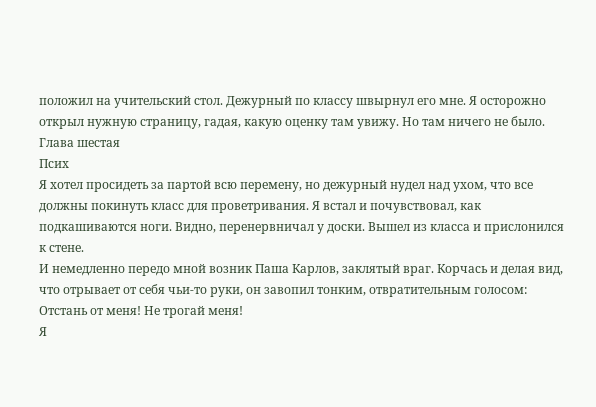положил на учительский стол. Дежурный по классу швырнул его мне. Я осторожно открыл нужную страницу, гадая, какую оценку там увижу. Но там ничего не было.
Глава шестая
Псих
Я хотел просидеть за партой всю перемену, но дежурный нудел над ухом, что все должны покинуть класс для проветривания. Я встал и почувствовал, как подкашиваются ноги. Видно, перенервничал у доски. Вышел из класса и прислонился к стене.
И немедленно передо мной возник Паша Карлов, заклятый враг. Корчась и делая вид, что отрывает от себя чьи-то руки, он завопил тонким, отвратительным голосом:
Отстань от меня! Не трогай меня!
Я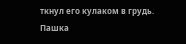ткнул его кулаком в грудь. Пашка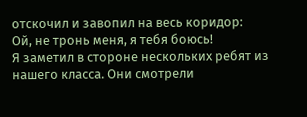отскочил и завопил на весь коридор:
Ой, не тронь меня, я тебя боюсь!
Я заметил в стороне нескольких ребят из нашего класса. Они смотрели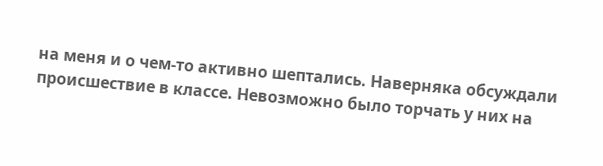на меня и о чем-то активно шептались. Наверняка обсуждали происшествие в классе. Невозможно было торчать у них на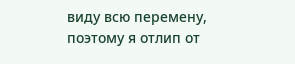виду всю перемену, поэтому я отлип от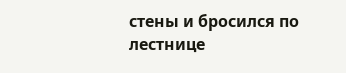стены и бросился по лестнице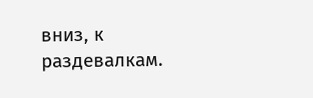вниз, к раздевалкам.